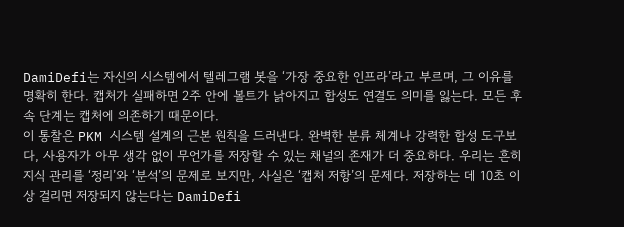DamiDefi는 자신의 시스템에서 텔레그램 봇을 ‘가장 중요한 인프라’라고 부르며, 그 이유를 명확히 한다. 캡처가 실패하면 2주 안에 볼트가 낡아지고 합성도 연결도 의미를 잃는다. 모든 후속 단계는 캡처에 의존하기 때문이다.
이 통찰은 PKM 시스템 설계의 근본 원칙을 드러낸다. 완벽한 분류 체계나 강력한 합성 도구보다, 사용자가 아무 생각 없이 무언가를 저장할 수 있는 채널의 존재가 더 중요하다. 우리는 흔히 지식 관리를 ‘정리’와 ‘분석’의 문제로 보지만, 사실은 ‘캡처 저항’의 문제다. 저장하는 데 10초 이상 걸리면 저장되지 않는다는 DamiDefi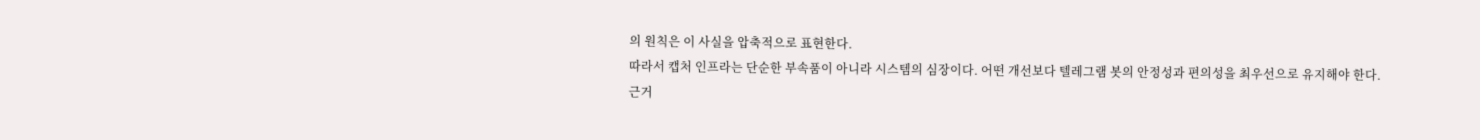의 원칙은 이 사실을 압축적으로 표현한다.
따라서 캡처 인프라는 단순한 부속품이 아니라 시스템의 심장이다. 어떤 개선보다 텔레그램 봇의 안정성과 편의성을 최우선으로 유지해야 한다.
근거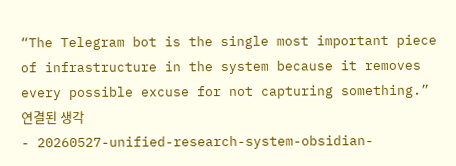“The Telegram bot is the single most important piece of infrastructure in the system because it removes every possible excuse for not capturing something.”
연결된 생각
- 20260527-unified-research-system-obsidian-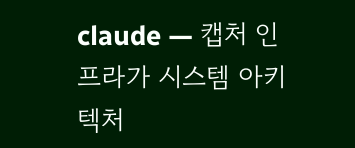claude — 캡처 인프라가 시스템 아키텍처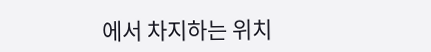에서 차지하는 위치